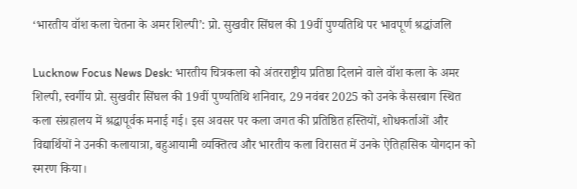‘भारतीय वॉश कला चेतना के अमर शिल्पी’: प्रो. सुखवीर सिंघल की 19वीं पुण्यतिथि पर भावपूर्ण श्रद्धांजलि

Lucknow Focus News Desk: भारतीय चित्रकला को अंतरराष्ट्रीय प्रतिष्ठा दिलाने वाले वॉश कला के अमर शिल्पी, स्वर्गीय प्रो. सुखवीर सिंघल की 19वीं पुण्यतिथि शनिवार, 29 नवंबर 2025 को उनके कैसरबाग स्थित कला संग्रहालय में श्रद्धापूर्वक मनाई गई। इस अवसर पर कला जगत की प्रतिष्ठित हस्तियों, शोधकर्ताओं और विद्यार्थियों ने उनकी कलायात्रा, बहुआयामी व्यक्तित्व और भारतीय कला विरासत में उनके ऐतिहासिक योगदान को स्मरण किया।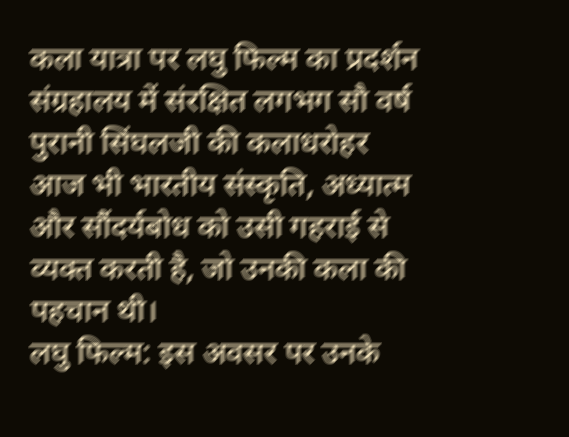कला यात्रा पर लघु फिल्म का प्रदर्शन
संग्रहालय में संरक्षित लगभग सौ वर्ष पुरानी सिंघलजी की कलाधरोहर आज भी भारतीय संस्कृति, अध्यात्म और सौंदर्यबोध को उसी गहराई से व्यक्त करती है, जो उनकी कला की पहचान थी।
लघु फिल्म: इस अवसर पर उनके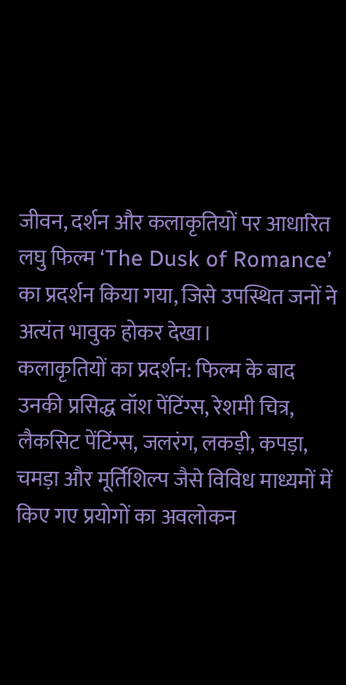जीवन, दर्शन और कलाकृतियों पर आधारित लघु फिल्म ‘The Dusk of Romance’ का प्रदर्शन किया गया, जिसे उपस्थित जनों ने अत्यंत भावुक होकर देखा।
कलाकृतियों का प्रदर्शन: फिल्म के बाद उनकी प्रसिद्ध वॉश पेंटिंग्स, रेशमी चित्र, लैकसिट पेंटिंग्स, जलरंग, लकड़ी, कपड़ा, चमड़ा और मूर्तिशिल्प जैसे विविध माध्यमों में किए गए प्रयोगों का अवलोकन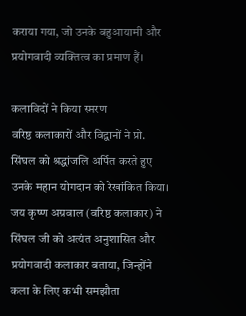कराया गया, जो उनके बहुआयामी और प्रयोगवादी व्यक्तित्व का प्रमाण हैं।

कलाविदों ने किया स्मरण
वरिष्ठ कलाकारों और विद्वानों ने प्रो. सिंघल को श्रद्धांजलि अर्पित करते हुए उनके महान योगदान को रेखांकित किया।
जय कृष्ण अग्रवाल (वरिष्ठ कलाकार) ने सिंघल जी को अत्यंत अनुशासित और प्रयोगवादी कलाकार बताया, जिन्होंने कला के लिए कभी समझौता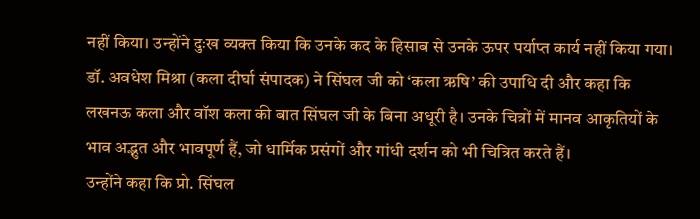नहीं किया। उन्होंने दुःख व्यक्त किया कि उनके कद के हिसाब से उनके ऊपर पर्याप्त कार्य नहीं किया गया।
डॉ. अवधेश मिश्रा (कला दीर्घा संपादक) ने सिंघल जी को ‘कला ऋषि’ की उपाधि दी और कहा कि लखनऊ कला और वॉश कला की बात सिंघल जी के बिना अधूरी है। उनके चित्रों में मानव आकृतियों के भाव अद्भुत और भावपूर्ण हैं, जो धार्मिक प्रसंगों और गांधी दर्शन को भी चित्रित करते हैं।
उन्होंने कहा कि प्रो. सिंघल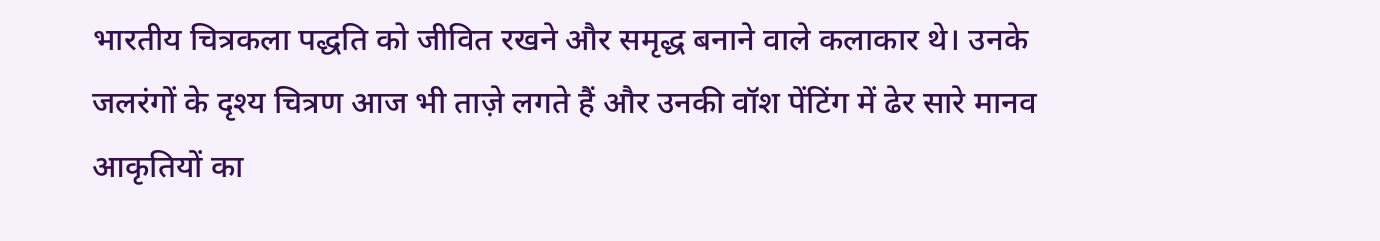भारतीय चित्रकला पद्धति को जीवित रखने और समृद्ध बनाने वाले कलाकार थे। उनके जलरंगों के दृश्य चित्रण आज भी ताज़े लगते हैं और उनकी वॉश पेंटिंग में ढेर सारे मानव आकृतियों का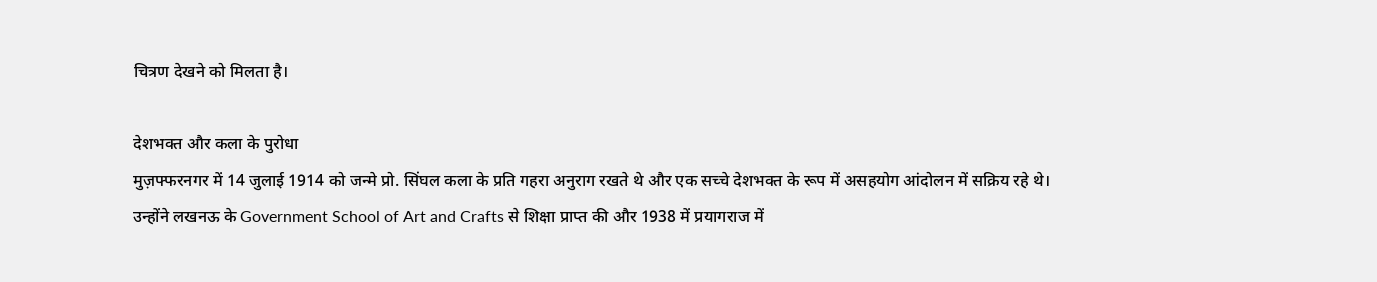चित्रण देखने को मिलता है।

देशभक्त और कला के पुरोधा
मुज़फ्फरनगर में 14 जुलाई 1914 को जन्मे प्रो. सिंघल कला के प्रति गहरा अनुराग रखते थे और एक सच्चे देशभक्त के रूप में असहयोग आंदोलन में सक्रिय रहे थे।
उन्होंने लखनऊ के Government School of Art and Crafts से शिक्षा प्राप्त की और 1938 में प्रयागराज में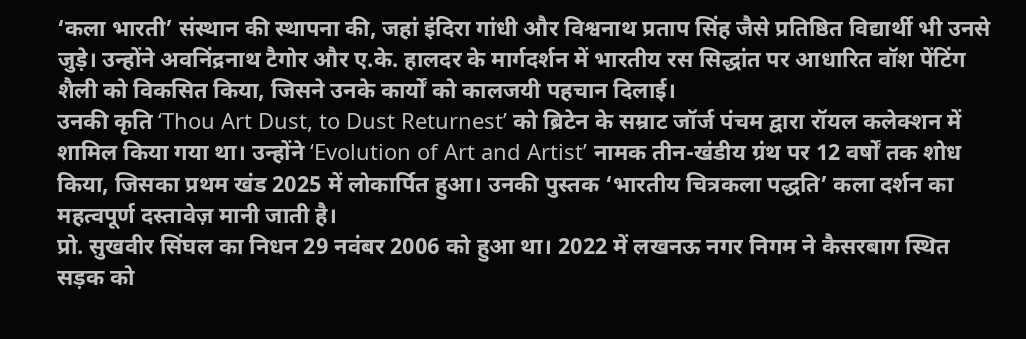‘कला भारती’ संस्थान की स्थापना की, जहां इंदिरा गांधी और विश्वनाथ प्रताप सिंह जैसे प्रतिष्ठित विद्यार्थी भी उनसे जुड़े। उन्होंने अवनिंद्रनाथ टैगोर और ए.के. हालदर के मार्गदर्शन में भारतीय रस सिद्धांत पर आधारित वॉश पेंटिंग शैली को विकसित किया, जिसने उनके कार्यों को कालजयी पहचान दिलाई।
उनकी कृति ‘Thou Art Dust, to Dust Returnest’ को ब्रिटेन के सम्राट जॉर्ज पंचम द्वारा रॉयल कलेक्शन में शामिल किया गया था। उन्होंने ‘Evolution of Art and Artist’ नामक तीन-खंडीय ग्रंथ पर 12 वर्षों तक शोध किया, जिसका प्रथम खंड 2025 में लोकार्पित हुआ। उनकी पुस्तक ‘भारतीय चित्रकला पद्धति’ कला दर्शन का महत्वपूर्ण दस्तावेज़ मानी जाती है।
प्रो. सुखवीर सिंघल का निधन 29 नवंबर 2006 को हुआ था। 2022 में लखनऊ नगर निगम ने कैसरबाग स्थित सड़क को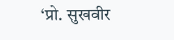‘प्रो. सुखवीर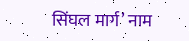सिंघल मार्ग’ नाम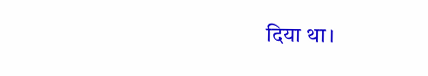दिया था।